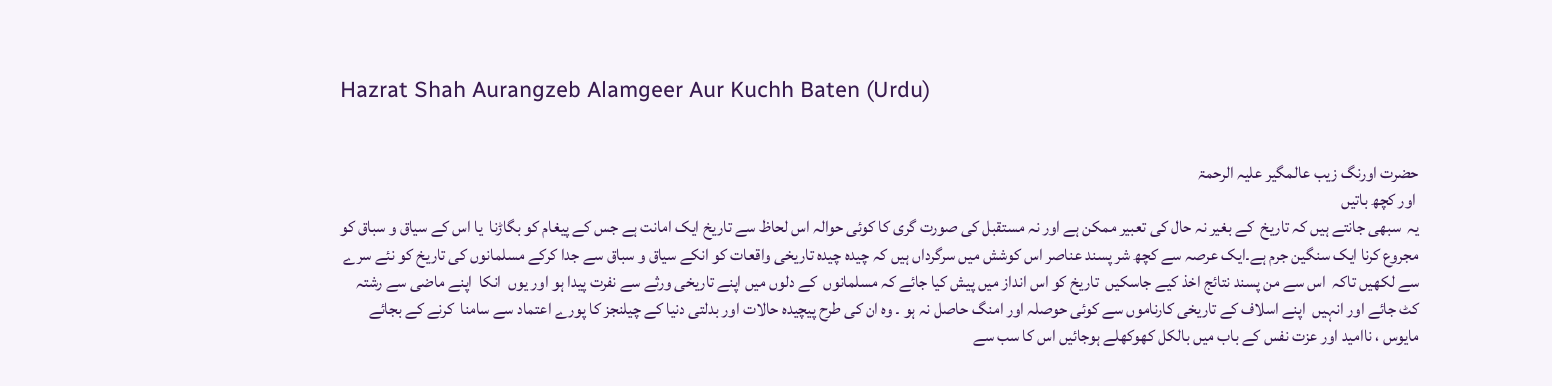Hazrat Shah Aurangzeb Alamgeer Aur Kuchh Baten (Urdu)


حضرت اورنگ زیب عالمگیر علیہ الرحمۃ
 اور کچھ باتیں
یہ  سبهی جانتے ہیں کہ تاریخ  کے بغیر نہ حال کی تعبیر ممکن ہے اور نہ مستقبل کی صورت گری کا کوئی حوالہ اس لحاظ سے تاریخ ایک امانت ہے جس کے پیغام کو بگاڑنا  یا اس کے سیاق و سباق کو مجروع کرنا ایک سنگین جرم ہے۔ایک عرصہ سے کچھ شر پسند عناصر اس کوشش میں سرگرداں ہیں کہ چیدہ چیدہ تاریخی واقعات کو انکے سیاق و سباق سے جدا کرکے مسلمانوں کی تاریخ کو نئے سرے سے لکھیں تاکہ  اس سے من پسند نتائج اخذ کیے جاسکیں  تاریخ کو اس انداز میں پیش کیا جائے کہ مسلمانوں  کے دلوں میں اپنے تاریخی ورثے سے نفرت پیدا ہو اور یوں  انکا  اپنے ماضی سے رشتہ کٹ جائے اور انہیں  اپنے اسلاف کے تاریخی کارناموں سے کوئی حوصلہ اور امنگ حاصل نہ ہو ۔ وہ ان کی طرح پیچیدہ حالات اور بدلتی دنیا کے چیلنجز کا پورے اعتماد سے سامنا  کرنے کے بجائے مایوس ، ناامید اور عزت نفس کے باب میں بالکل کھوکھلے ہوجائیں اس کا سب سے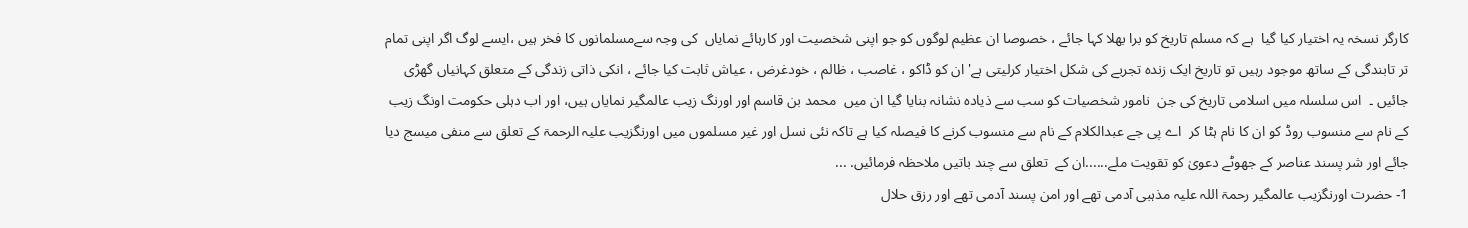کارگر نسخہ یہ اختیار کیا گیا  ہے کہ مسلم تاریخ کو برا بھلا کہا جائے ، خصوصا ان عظیم لوگوں کو جو اپنی شخصیت اور کارہائے نمایاں  کی وجہ سےمسلمانوں کا فخر ہیں ،ایسے لوگ اگر اپنی تمام تر تابندگی کے ساتھ موجود رہیں تو تاریخ ایک زندہ تجربے کی شکل اختیار کرلیتی ہے' ان کو ڈاکو ، غاصب ، ظالم ، خودغرض ، عیاش ثابت کیا جائے ، انکی ذاتی زندگی کے متعلق کہانیاں گھڑی جائیں ۔  اس سلسلہ میں اسلامی تاریخ کی جن  نامور شخصیات کو سب سے ذیادہ نشانہ بنایا گیا ان میں  محمد بن قاسم اور اورنگ زیب عالمگیر نمایاں ہیں، اور اب دہلی حکومت اونگ زیب کے نام سے منسوب روڈ کو ان کا نام ہٹا کر  اے پی جے عبدالکلام کے نام سے منسوب کرنے کا فیصلہ کیا ہے تاکہ نئی نسل اور غیر مسلموں میں اورنگزیب علیہ الرحمۃ کے تعلق سے منفی میسج دیا جائے اور شر پسند عناصر کے جهوٹے دعویٰ کو تقویت ملے......ان کے  تعلق سے چند باتیں ملاحظہ فرمائیں. ...
1- حضرت اورنگزیب عالمگیر رحمۃ اللہ علیہ مذہبی آدمی تهے اور امن پسند آدمی تهے اور رزق حلال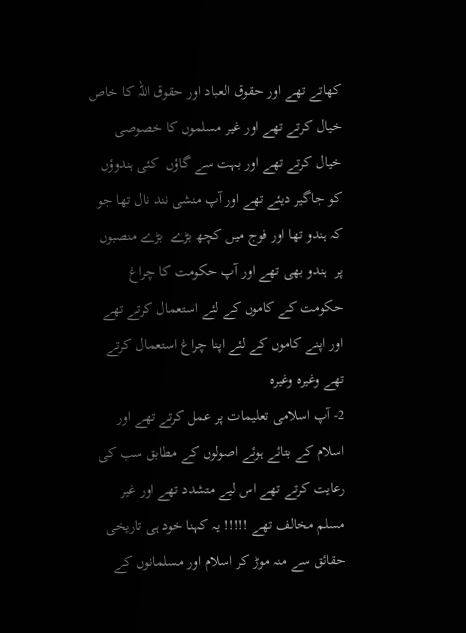کهاتے تهے اور حقوق العباد اور حقوق اللہ کا خاص خیال کرتے تھے اور غیر مسلموں کا خصوصی خیال کرتے تھے اور بہت سے گاؤں  کئی ہندوؤں کو جاگیر دیئے تهے اور آپ منشی نند نال تها جو کہ ہندو تها اور فوج میں کچھ بڑے  بڑے منصبوں پر  ہندو بهی تهے اور آپ حکومت کا چراغ حکومت کے کاموں کے لئے استعمال کرتے تھے اور اپنے کاموں کے لئے اپنا چراغ استعمال کرتے تھے وغیرہ وغیرہ
2- آپ اسلامی تعلیمات پر عمل کرتے تھے اور اسلام کے بتائے ہوئے اصولوں کے مطابق سب کی رعایت کرتے تھے اس لیے متشدد تهے اور غیر مسلم مخالف تهے !!!!! یہ کہنا خود ہی تاریخی حقائق سے منہ موڑ کر اسلام اور مسلمانوں کے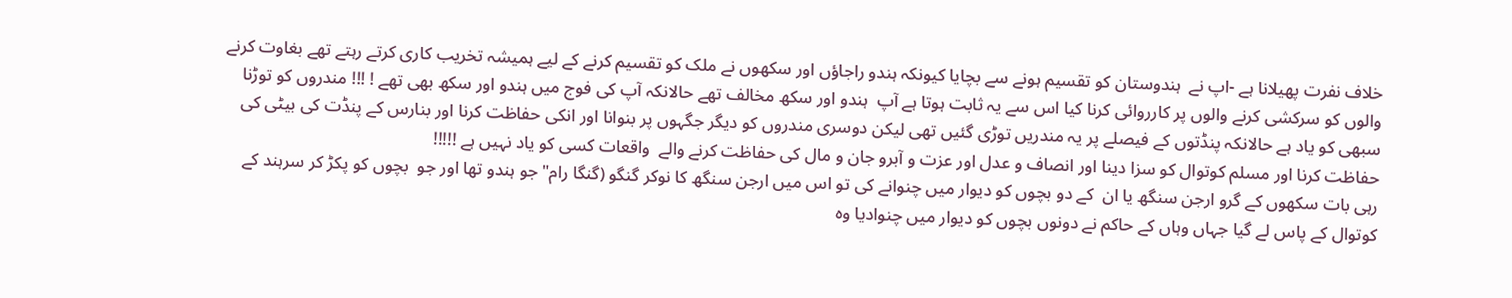خلاف نفرت پهیلانا ہے -اپ نے  ہندوستان کو تقسیم ہونے سے بچایا کیونکہ ہندو راجاؤں اور سکهوں نے ملک کو تقسیم کرنے کے لیے ہمیشہ تخریب کاری کرتے رہتے تھے بغاوت کرنے والوں کو سرکشی کرنے والوں پر کارروائی کرنا کیا اس سے یہ ثابت ہوتا ہے آپ  ہندو اور سکھ مخالف تهے حالانکہ آپ کی فوج میں ہندو اور سکھ بهی تهے ! !!! مندروں کو توڑنا سبهی کو یاد ہے حالانکہ پنڈتوں کے فیصلے پر یہ مندریں توڑی گئیں تهی لیکن دوسری مندروں کو دیگر جگہوں پر بنوانا اور انکی حفاظت کرنا اور بنارس کے پنڈت کی بیٹی کی حفاظت کرنا اور مسلم کوتوال کو سزا دینا اور انصاف و عدل اور عزت و آبرو جان و مال کی حفاظت کرنے والے  واقعات کسی کو یاد نہیں ہے !!!!!
رہی بات سکهوں کے گرو ارجن سنگھ یا ان  کے دو بچوں کو دیوار میں چنوانے کی تو اس میں ارجن سنگھ کا نوکر گنگو (گنگا رام" جو ہندو تها اور جو  بچوں کو پکڑ کر سرہند کے کوتوال کے پاس لے گیا جہاں وہاں کے حاکم نے دونوں بچوں کو دیوار میں چنوادیا وہ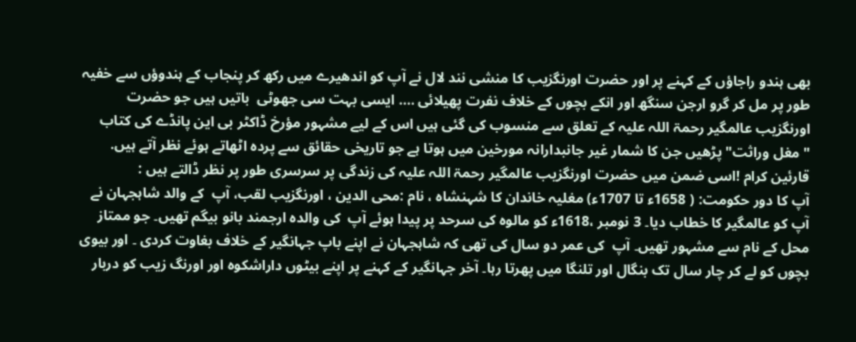بھی ہندو راجاؤں کے کہنے پر اور حضرت اورنگزیب کا منشی نند لال نے آپ کو اندهیرے میں رکھ کر پنجاب کے ہندوؤں سے خفیہ  طور پر مل کر گرو ارجن سنگھ اور انکے بچوں کے خلاف نفرت پهیلائی .... ایسی بہت سی جهوٹی  باتیں ہیں جو حضرت اورنگزیب عالمگیر رحمۃ اللہ علیہ کے تعلق سے منسوب کی گئی ہیں اس کے لیے مشہور مؤرخ ڈاکٹر بی این پانڈے کی کتاب "مغل وراثت"پڑهیں جن کا شمار غیر جانبدارانہ مورخین میں ہوتا ہے جو تاریخی حقائق سے پردہ اٹھاتے ہوئے نظر آتے ہیں.
قارئین کرام !اسی ضمن میں حضرت اورنگزیب عالمگیر رحمۃ اللہ علیہ کی زندگی پر سرسری طور پر نظر ڈالتے ہیں :
آپ کا دور حکومت: ( 1658ء تا 1707ء) مغلیہ خاندان کا شہنشاہ ، نام :محی الدین ، اورنگزیب لقب، آپ  کے والد شاہجہان نے آپ کو عالمگیر کا خطاب دیا۔ 3 نومبر ،1618ء کو مالوہ کی سرحد پر پیدا ہوئے آپ  کی والدہ ارجمند بانو بیگم تھیں۔ جو ممتاز محل کے نام سے مشہور تھیں۔ آپ  کی عمر دو سال کی تھی کہ شاہجہان نے اپنے باپ جہانگیر کے خلاف بغاوت کردی ۔ اور بیوی بچوں کو لے کر چار سال تک بنگال اور تلنگا میں پھرتا رہا۔ آخر جہانگیر کے کہنے پر اپنے بیٹوں داراشکوہ اور اورنگ زیب کو دربار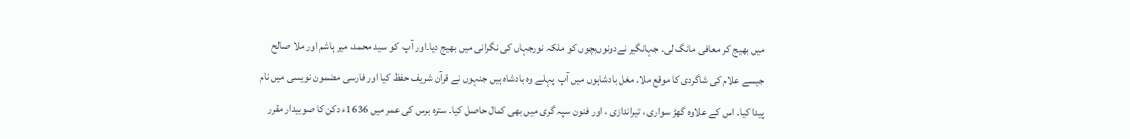میں بھیج کر معافی مانگ لی۔ جہانگیر نےدونوں‌بچوں کو ملکہ نورجہاں کی نگرانی میں بھیج دیا۔اور آپ  کو سید محمد، میر ہاشم اور ملا صالح جیسے علام کی شاگردی کا موقع ملا۔ مغل بادشاہوں میں آپ  پہلے وہ بادشاہ ہیں جنہوں نے قرآن شریف حفظ کیا اور فارسی مضمون نویسی میں نام پیدا کیا۔ اس کے علاوہ گھڑ سواری ، تیراندازی ، اور فنون سپہ گری میں بھی کمال حاصل کیا۔ سترہ برس کی عمر میں 1636ء دکن کا صوبیدار مقرر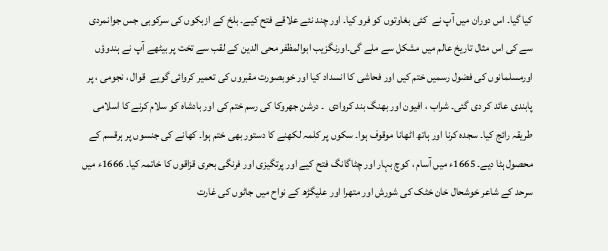کیا گیا۔ اس دوران میں آپ نے  کئی بغاوتوں کو فرو کیا۔ اور چند نئے علاقے فتح کیے۔ بلخ کے ازبکوں کی سرکوبی جس جوانمردی سے کی اس مثال تاریخ عالم میں مشکل سے ملے گی۔اورنگزیب ابوالمظفر محی الدین کے لقب سے تخت پر بیٹھے آپ نے ہندوؤں اورمسلمانوں کی فضول رسمیں ختم کیں اور فحاشی کا انسداد کیا اور خوبصورت مقبروں کی تعمیر کروائی گویے  قوال ، نجومی ، پر پابندی عائد کر دی گئی۔ شراب ، افیون اور بھنگ بند کروادی  ۔ درشن جھروکا کی رسم ختم کی اور بادشاہ کو سلام کرنے کا اسلامی طریقہ رائج کیا۔ سجدہ کرنا اور ہاتھ اٹھانا موقوف ہوا۔ سکوں پر کلمہ لکھنے کا دستور بھی ختم ہوا۔ کھانے کی جنسوں پر ہرقسم کے محصول ہٹا دیے۔ 1665ء میں آسام ، کوچ بہار اور چٹاگانگ فتح کیے اور پرتگیزی اور فرنگی بحری قزاقوں کا خاتمہ کیا۔ 1666ء میں سرحد کے شاعر خوشحال خان خٹک کی شورش اور متھرا اور علیگڑھ کے نواح میں جاٹوں کی غارت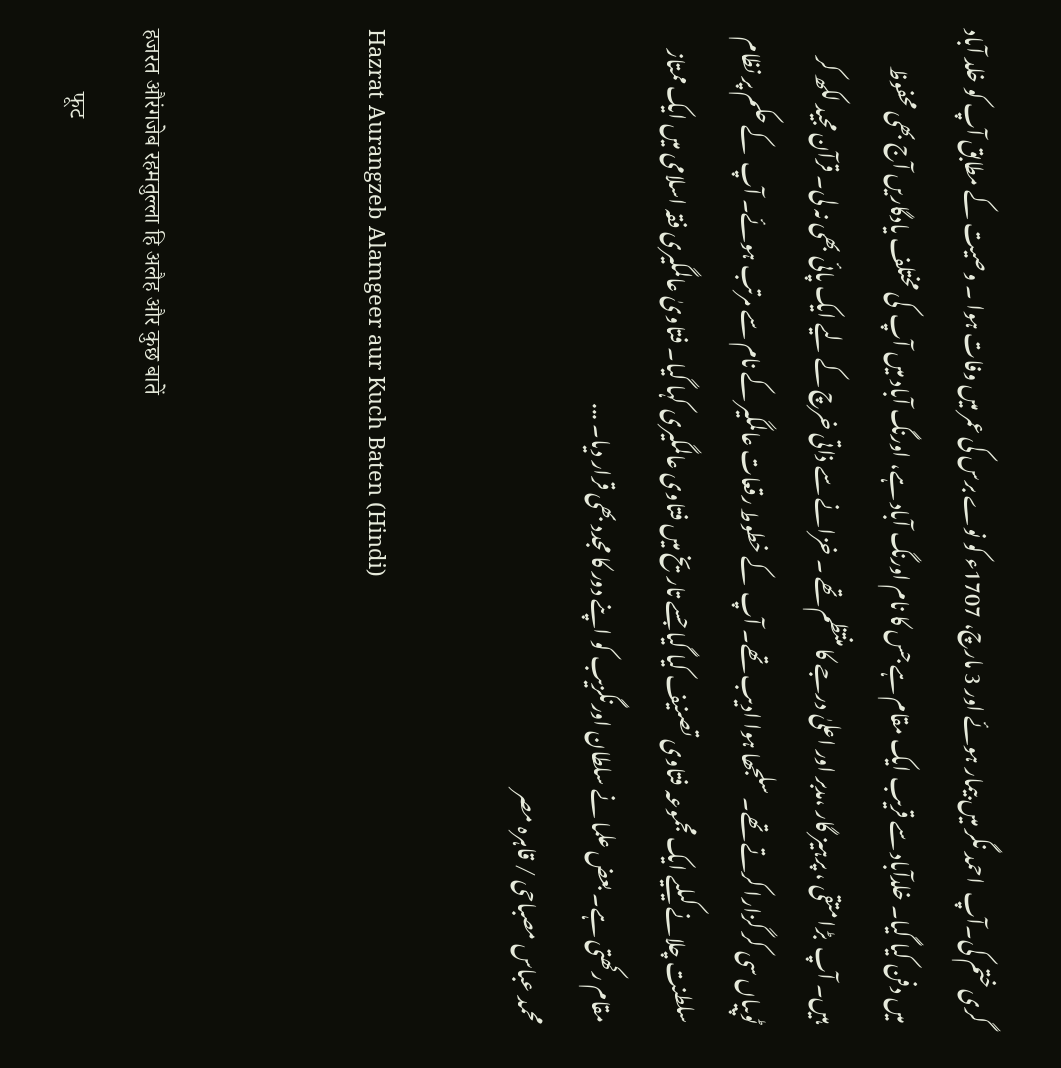گری ختم کی۔آپ  احمد نگر میں بیمار ہوئے اور 3 مارچ، 1707ء کو نوے برس کی عمر میں وفات ہوا ۔ وصیت کے مطابق آپ کو خلد آباد میں دفن کیا گیا۔ خلدآباد سے قریب ایک مقام ہے جس کا نام اورنگ آباد ہے، اورنگ آباد میں آپ  کی مختلف یادگاریں آج بھی محفوظ ہیں۔ آپ  بڑا متقی ، پرہیز گار ،مدبر اور اعلیٰ درجے کا منتظم تھے ۔ خزانے سے ذاتی خرچ کے لیے ایک پائی بھی نہ لی۔ قرآن مجید لکھ کر ٹوپیاں سی کر گزارا کرتے تھے۔ سلجھا ہوا ادیب تھے۔ آپ  کے خطوط رقعات عالمگیر کے نام سے مرتب ہوئے۔ آپ  کے حکم پر نظام سلطنت چلانے کیلیے ایک مجموعہ فتاوی تصنیف کیا گیا جسے تاریخ میں فتاوی عالمگیری کہا گیا۔ فتاویٰ عالمگیری فقہ اسلامی میں ایک ممتاز مقام رکھتی ہے۔ بعض علما نے سلطان اورنگزیب کو اپنے دور کا مجدد بھی قرار دیا۔ ...
محمد عباس مصباحی / قاہرہ مصر

Hazrat Aurangzeb Alamgeer aur Kuch Baten (Hindi)


हजरत औरंगजेब रहमतुल्ला हि अलैह और कुछ बातें
           फूट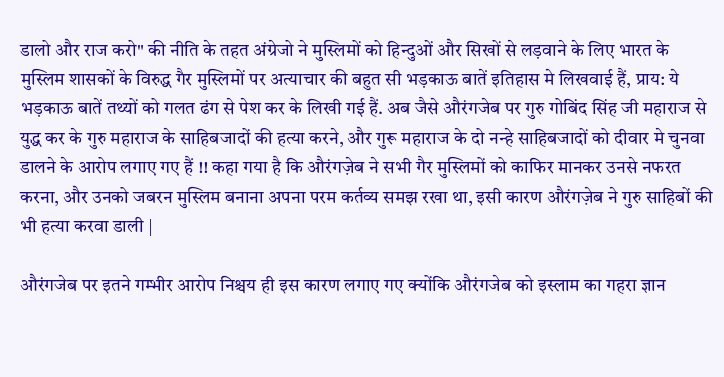डालो और राज करो" की नीति के तहत अंग्रेजो ने मुस्लिमों को हिन्दुओं और सिखों से लड़वाने के लिए भारत के मुस्लिम शासकों के विरुद्ध गैर मुस्लिमों पर अत्याचार की बहुत सी भड़काऊ बातें इतिहास मे लिखवाई हैं, प्राय: ये भड़काऊ बातें तथ्यों को गलत ढंग से पेश कर के लिखी गई हैं. अब जैसे औरंगजेब पर गुरु गोबिंद सिंह जी महाराज से युद्ध कर के गुरु महाराज के साहिबजादों की हत्या करने, और गुरू महाराज के दो नन्हे साहिबजादों को दीवार मे चुनवा डालने के आरोप लगाए गए हैं !! कहा गया है कि औरंगज़ेब ने सभी गैर मुस्लिमों को काफिर मानकर उनसे नफरत करना, और उनको जबरन मुस्लिम बनाना अपना परम कर्तव्य समझ रखा था, इसी कारण औरंगज़ेब ने गुरु साहिबों की भी हत्या करवा डाली |

औरंगजेब पर इतने गम्भीर आरोप निश्चय ही इस कारण लगाए गए क्योंकि औरंगजेब को इस्लाम का गहरा ज्ञान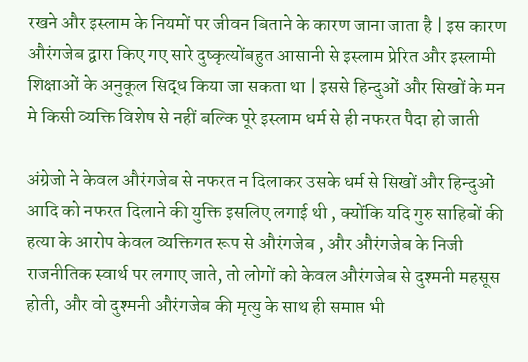रखने और इस्लाम के नियमों पर जीवन बिताने के कारण जाना जाता है | इस कारण औरंगजेब द्वारा किए गए सारे दुष्कृत्योंबहुत आसानी से इस्लाम प्रेरित और इस्लामी शिक्षाओं के अनुकूल सिद्ध किया जा सकता था | इससे हिन्दुओं और सिखों के मन मे किसी व्यक्ति विशेष से नहीं बल्कि पूरे इस्लाम धर्म से ही नफरत पैदा हो जाती

अंग्रेजो ने केवल औरंगजेब से नफरत न दिलाकर उसके धर्म से सिखों और हिन्दुओं आदि को नफरत दिलाने की युक्ति इसलिए लगाई थी , क्योंकि यदि गुरु साहिबों की हत्या के आरोप केवल व्यक्तिगत रूप से औरंगजेब , और औरंगजेब के निजी राजनीतिक स्वार्थ पर लगाए जाते, तो लोगों को केवल औरंगजेब से दुश्मनी महसूस होती, और वो दुश्मनी औरंगजेब की मृत्यु के साथ ही समाप्त भी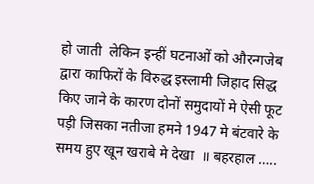हो जाती  लेकिन इन्हीं घटनाओं को औरन्गजेब द्वारा काफिरों के विरुद्ध इस्लामी जिहाद सिद्ध किए जाने के कारण दोनों समुदायों मे ऐसी फूट पड़ी जिसका नतीजा हमने 1947 मे बंटवारे के समय हुए खून खराबे मे देखा  ॥ बहरहाल …..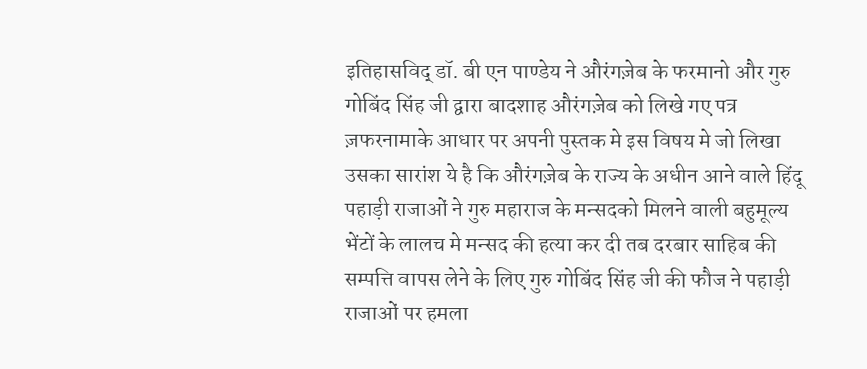इतिहासविद् डॉ. बी एन पाण्डेय ने औरंगज़ेब के फरमानो और गुरु गोबिंद सिंह जी द्वारा बादशाह औरंगज़ेब को लिखे गए पत्र ज़फरनामाके आधार पर अपनी पुस्तक मे इस विषय मे जो लिखा उसका सारांश ये है कि औरंगज़ेब के राज्य के अधीन आने वाले हिंदू पहाड़ी राजाओं ने गुरु महाराज के मन्सदको मिलने वाली बहुमूल्य भेंटों के लालच मे मन्सद की हत्या कर दी तब दरबार साहिब की सम्पत्ति वापस लेने के लिए गुरु गोबिंद सिंह जी की फौज ने पहाड़ी राजाओं पर हमला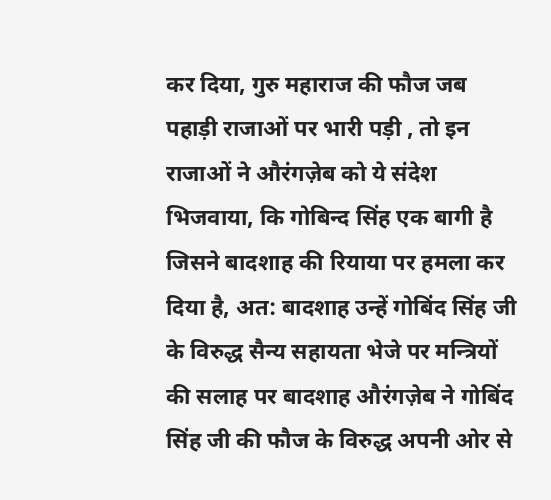कर दिया, गुरु महाराज की फौज जब पहाड़ी राजाओं पर भारी पड़ी , तो इन राजाओं ने औरंगज़ेब को ये संदेश भिजवाया, कि गोबिन्द सिंह एक बागी है जिसने बादशाह की रियाया पर हमला कर दिया है, अत: बादशाह उन्हें गोबिंद सिंह जी के विरुद्ध सैन्य सहायता भेजे पर मन्त्रियों की सलाह पर बादशाह औरंगज़ेब ने गोबिंद सिंह जी की फौज के विरुद्ध अपनी ओर से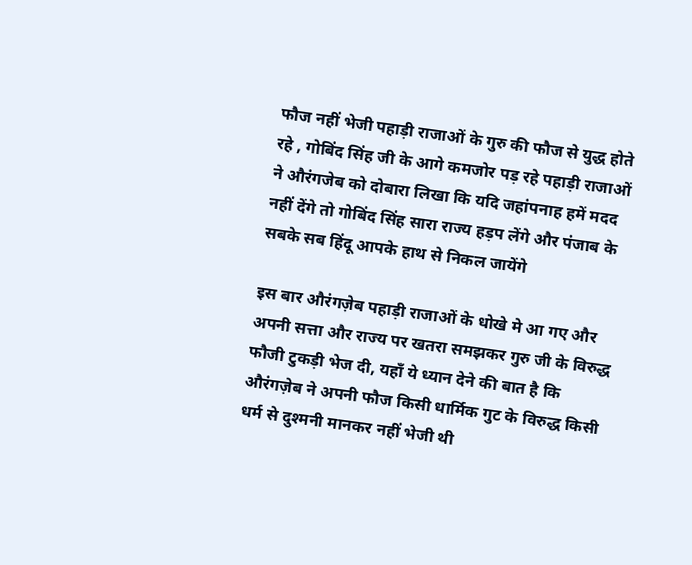फौज नहीं भेजी पहाड़ी राजाओं के गुरु की फौज से युद्ध होते रहे , गोबिंद सिंह जी के आगे कमजोर पड़ रहे पहाड़ी राजाओं ने औरंगजेब को दोबारा लिखा कि यदि जहांपनाह हमें मदद नहीं देंगे तो गोबिंद सिंह सारा राज्य हड़प लेंगे और पंजाब के सबके सब हिंदू आपके हाथ से निकल जायेंगे

इस बार औरंगज़ेब पहाड़ी राजाओं के धोखे मे आ गए और अपनी सत्ता और राज्य पर खतरा समझकर गुरु जी के विरुद्ध फौजी टुकड़ी भेज दी, यहाँ ये ध्यान देने की बात है कि औरंगज़ेब ने अपनी फौज किसी धार्मिक गुट के विरुद्ध किसी धर्म से दुश्मनी मानकर नहीं भेजी थी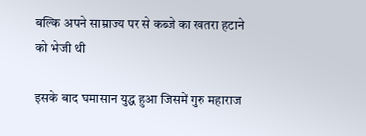बल्कि अपने साम्राज्य पर से कब्जे का खतरा हटाने को भेजी थी

इसके बाद घमासान युद्ध हुआ जिसमें गुरु महाराज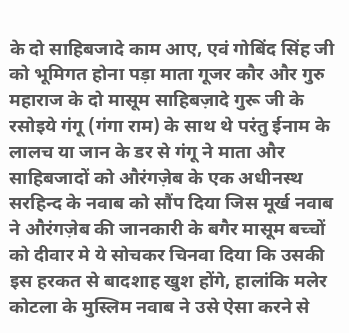के दो साहिबजादे काम आए, एवं गोबिंद सिंह जी को भूमिगत होना पड़ा माता गूजर कौर और गुरु महाराज के दो मासूम साहिबज़ादे गुरू जी के रसोइये गंगू (गंगा राम) के साथ थे परंतु ईनाम के लालच या जान के डर से गंगू ने माता और साहिबजादों को औरंगज़ेब के एक अधीनस्थ सरहिन्द के नवाब को सौंप दिया जिस मूर्ख नवाब ने औरंगज़ेब की जानकारी के बगैर मासूम बच्चों को दीवार मे ये सोचकर चिनवा दिया कि उसकी इस हरकत से बादशाह खुश होंगे, हालांकि मलेर कोटला के मुस्लिम नवाब ने उसे ऐसा करने से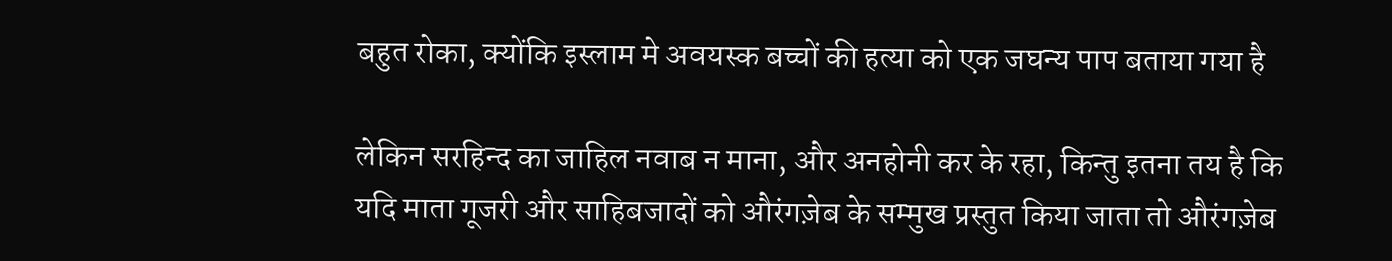बहुत रोका, क्योंकि इस्लाम मे अवयस्क बच्चों की हत्या को एक जघन्य पाप बताया गया है

लेकिन सरहिन्द का जाहिल नवाब न माना, और अनहोनी कर के रहा, किन्तु इतना तय है कि यदि माता गूजरी और साहिबजादों को औरंगज़ेब के सम्मुख प्रस्तुत किया जाता तो औरंगज़ेब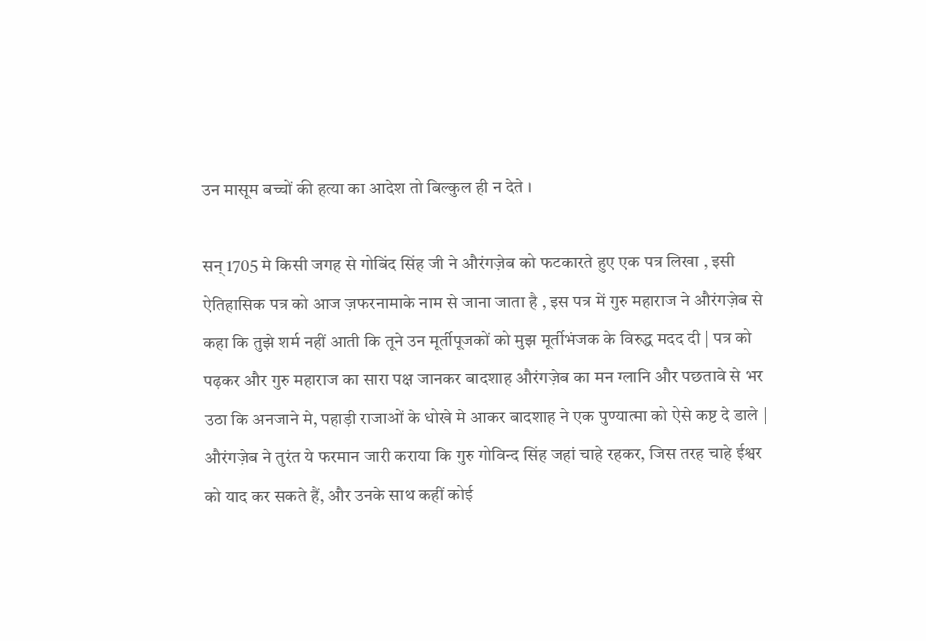उन मासूम बच्चों की हत्या का आदेश तो बिल्कुल ही न देते ।

सन् 1705 मे किसी जगह से गोबिंद सिंह जी ने औरंगज़ेब को फटकारते हुए एक पत्र लिखा , इसी ऐतिहासिक पत्र को आज ज़फरनामाके नाम से जाना जाता है , इस पत्र में गुरु महाराज ने औरंगज़ेब से कहा कि तुझे शर्म नहीं आती कि तूने उन मूर्तीपूजकों को मुझ मूर्तीभंजक के विरुद्ध मदद दी | पत्र को पढ़कर और गुरु महाराज का सारा पक्ष जानकर बादशाह औरंगज़ेब का मन ग्लानि और पछतावे से भर उठा कि अनजाने मे, पहाड़ी राजाओं के धोखे मे आकर बादशाह ने एक पुण्यात्मा को ऐसे कष्ट दे डाले |
औरंगज़ेब ने तुरंत ये फरमान जारी कराया कि गुरु गोविन्द सिंह जहां चाहे रहकर, जिस तरह चाहे ईश्वर को याद कर सकते हैं, और उनके साथ कहीं कोई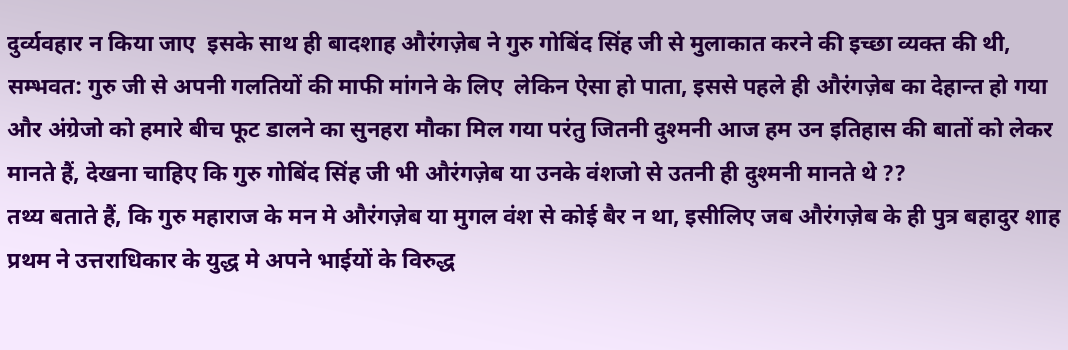दुर्व्यवहार न किया जाए  इसके साथ ही बादशाह औरंगज़ेब ने गुरु गोबिंद सिंह जी से मुलाकात करने की इच्छा व्यक्त की थी, सम्भवत: गुरु जी से अपनी गलतियों की माफी मांगने के लिए  लेकिन ऐसा हो पाता, इससे पहले ही औरंगज़ेब का देहान्त हो गया  और अंग्रेजो को हमारे बीच फूट डालने का सुनहरा मौका मिल गया परंतु जितनी दुश्मनी आज हम उन इतिहास की बातों को लेकर मानते हैं, देखना चाहिए कि गुरु गोबिंद सिंह जी भी औरंगज़ेब या उनके वंशजो से उतनी ही दुश्मनी मानते थे ??
तथ्य बताते हैं, कि गुरु महाराज के मन मे औरंगज़ेब या मुगल वंश से कोई बैर न था, इसीलिए जब औरंगज़ेब के ही पुत्र बहादुर शाह प्रथम ने उत्तराधिकार के युद्ध मे अपने भाईयों के विरुद्ध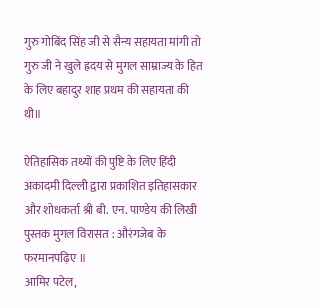गुरु गोबिंद सिंह जी से सैन्य सहायता मांगी तो गुरु जी ने खुले ह्रदय से मुगल साम्राज्य के हित के लिए बहादुर शाह प्रथम की सहायता की थी॥

ऐतिहासिक तथ्यों की पुष्टि के लिए हिंदी अकादमी दिल्ली द्वारा प्रकाशित इतिहासकार और शोधकर्ता श्री बी. एन. पाण्डेय की लिखी पुस्तक मुगल विरासत : औरंगजेब के फरमानपढ़िए ॥
आमिर पटेल,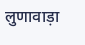लुणावाड़ा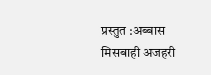प्रस्तुत :अब्बास मिसबाही अजहरी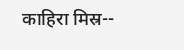काहिरा मिस्र--